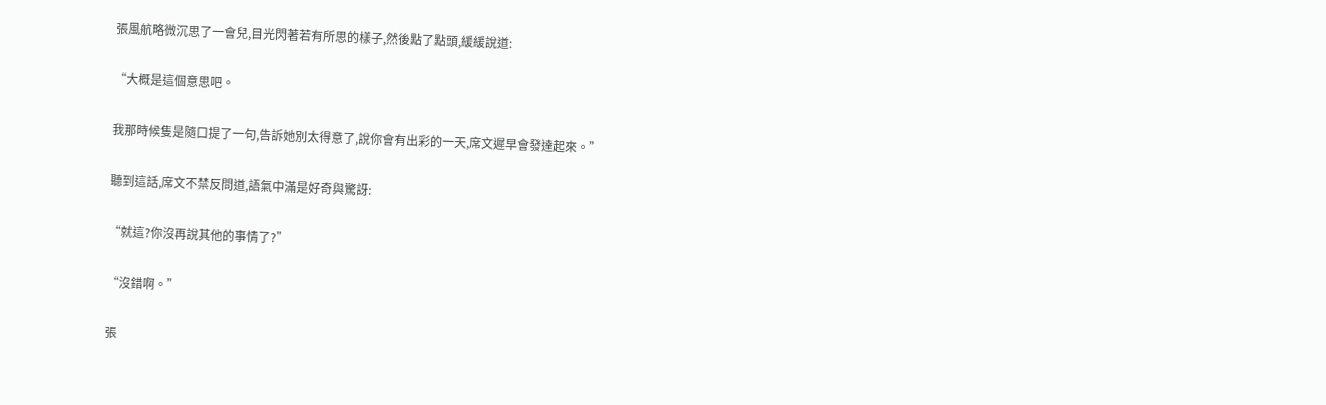張風航略微沉思了一會兒,目光閃著若有所思的樣子,然後點了點頭,緩緩說道:

“大概是這個意思吧。

我那時候隻是隨口提了一句,告訴她別太得意了,說你會有出彩的一天,席文遲早會發達起來。”

聽到這話,席文不禁反問道,語氣中滿是好奇與驚訝:

“就這?你沒再說其他的事情了?”

“沒錯啊。”

張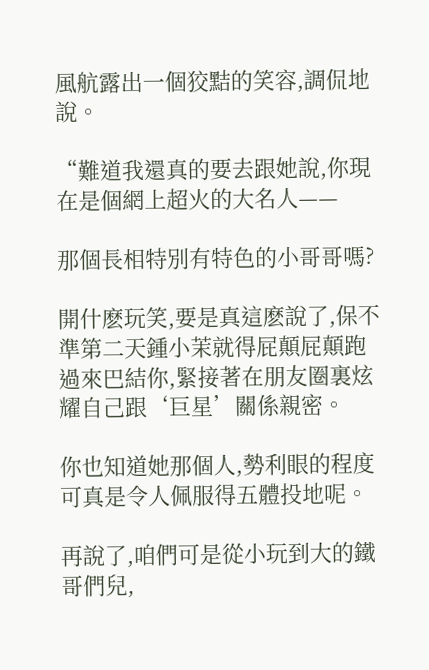風航露出一個狡黠的笑容,調侃地說。

“難道我還真的要去跟她說,你現在是個網上超火的大名人——

那個長相特別有特色的小哥哥嗎?

開什麽玩笑,要是真這麽說了,保不準第二天鍾小茉就得屁顛屁顛跑過來巴結你,緊接著在朋友圈裏炫耀自己跟‘巨星’關係親密。

你也知道她那個人,勢利眼的程度可真是令人佩服得五體投地呢。

再說了,咱們可是從小玩到大的鐵哥們兒,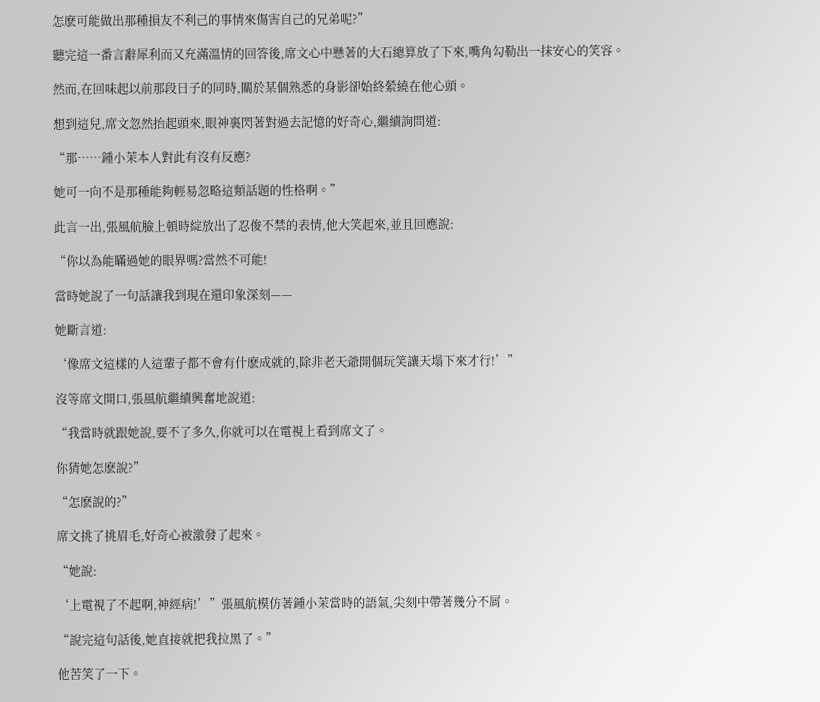怎麽可能做出那種損友不利己的事情來傷害自己的兄弟呢?”

聽完這一番言辭犀利而又充滿溫情的回答後,席文心中懸著的大石總算放了下來,嘴角勾勒出一抹安心的笑容。

然而,在回味起以前那段日子的同時,關於某個熟悉的身影卻始終縈繞在他心頭。

想到這兒,席文忽然抬起頭來,眼神裏閃著對過去記憶的好奇心,繼續詢問道:

“那……鍾小茉本人對此有沒有反應?

她可一向不是那種能夠輕易忽略這類話題的性格啊。”

此言一出,張風航臉上頓時綻放出了忍俊不禁的表情,他大笑起來,並且回應說:

“你以為能瞞過她的眼界嗎?當然不可能!

當時她說了一句話讓我到現在還印象深刻——

她斷言道:

‘像席文這樣的人這輩子都不會有什麽成就的,除非老天爺開個玩笑讓天塌下來才行!’”

沒等席文開口,張風航繼續興奮地說道:

“我當時就跟她說,要不了多久,你就可以在電視上看到席文了。

你猜她怎麽說?”

“怎麽說的?”

席文挑了挑眉毛,好奇心被激發了起來。

“她說:

‘上電視了不起啊,神經病!’”張風航模仿著鍾小茉當時的語氣,尖刻中帶著幾分不屑。

“說完這句話後,她直接就把我拉黑了。”

他苦笑了一下。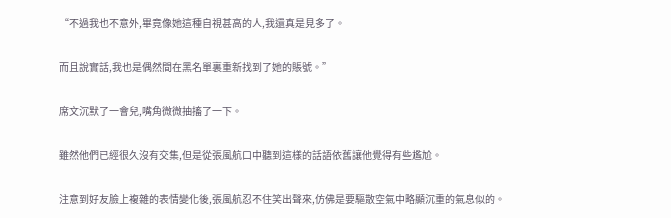“不過我也不意外,畢竟像她這種自視甚高的人,我還真是見多了。

而且說實話,我也是偶然間在黑名單裏重新找到了她的賬號。”

席文沉默了一會兒,嘴角微微抽搐了一下。

雖然他們已經很久沒有交集,但是從張風航口中聽到這樣的話語依舊讓他覺得有些尷尬。

注意到好友臉上複雜的表情變化後,張風航忍不住笑出聲來,仿佛是要驅散空氣中略顯沉重的氣息似的。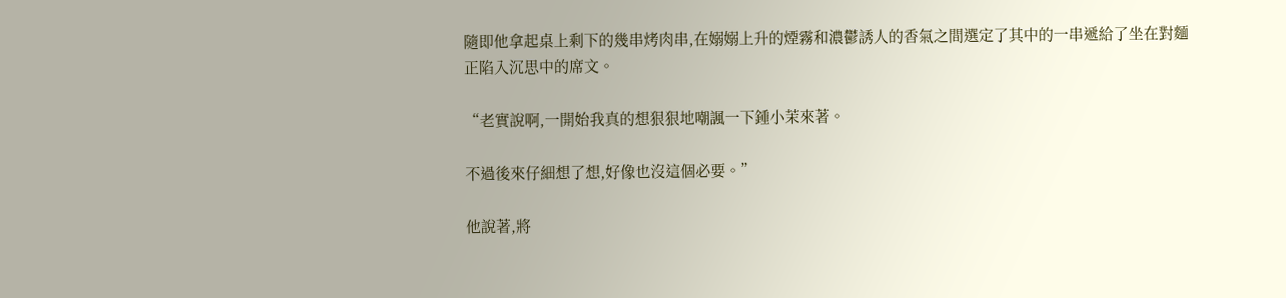隨即他拿起桌上剩下的幾串烤肉串,在嫋嫋上升的煙霧和濃鬱誘人的香氣之間選定了其中的一串遞給了坐在對麵正陷入沉思中的席文。

“老實說啊,一開始我真的想狠狠地嘲諷一下鍾小茉來著。

不過後來仔細想了想,好像也沒這個必要。”

他說著,將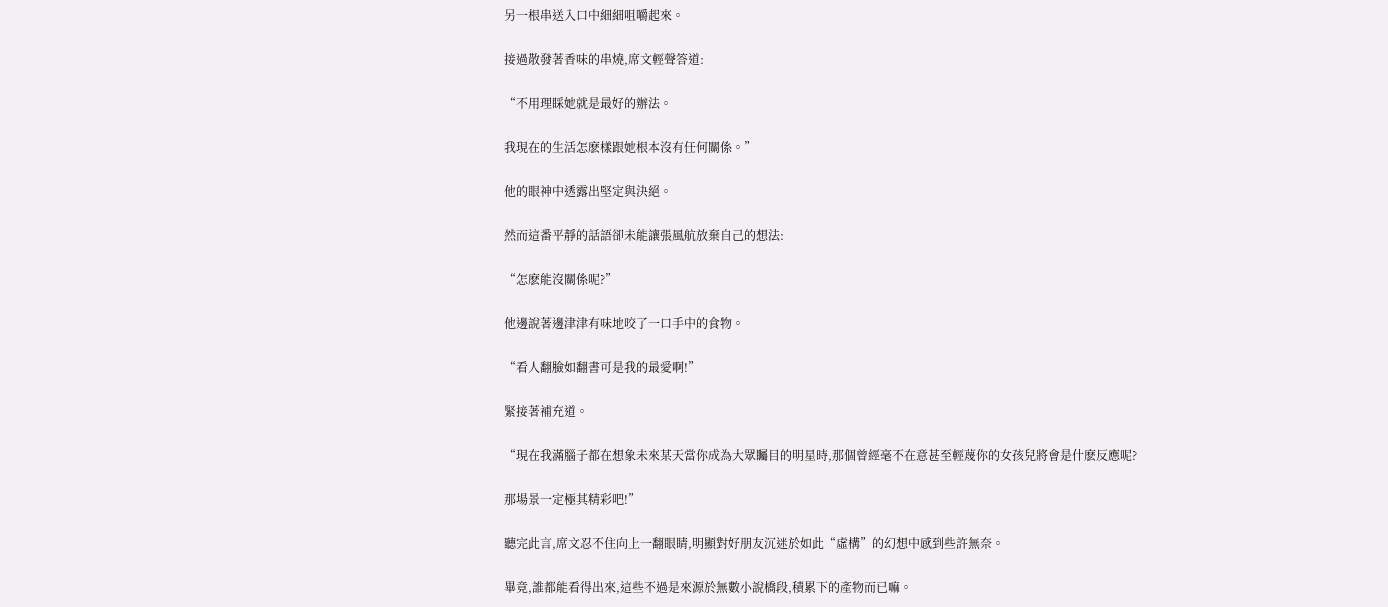另一根串送入口中細細咀嚼起來。

接過散發著香味的串燒,席文輕聲答道:

“不用理睬她就是最好的辦法。

我現在的生活怎麽樣跟她根本沒有任何關係。”

他的眼神中透露出堅定與決絕。

然而這番平靜的話語卻未能讓張風航放棄自己的想法:

“怎麽能沒關係呢?”

他邊說著邊津津有味地咬了一口手中的食物。

“看人翻臉如翻書可是我的最愛啊!”

緊接著補充道。

“現在我滿腦子都在想象未來某天當你成為大眾矚目的明星時,那個曾經毫不在意甚至輕蔑你的女孩兒將會是什麽反應呢?

那場景一定極其精彩吧!”

聽完此言,席文忍不住向上一翻眼睛,明顯對好朋友沉迷於如此“虛構”的幻想中感到些許無奈。

畢竟,誰都能看得出來,這些不過是來源於無數小說橋段,積累下的產物而已嘛。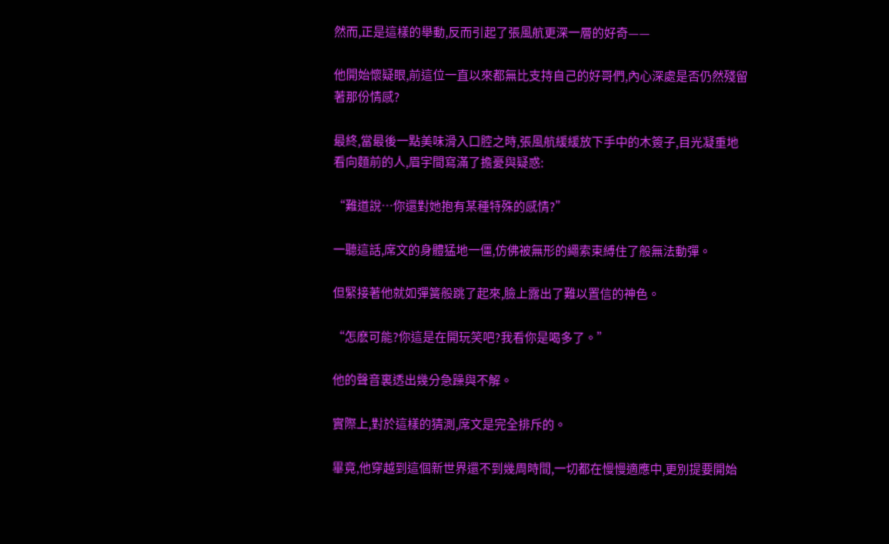然而,正是這樣的舉動,反而引起了張風航更深一層的好奇——

他開始懷疑眼,前這位一直以來都無比支持自己的好哥們,內心深處是否仍然殘留著那份情感?

最終,當最後一點美味滑入口腔之時,張風航緩緩放下手中的木簽子,目光凝重地看向麵前的人,眉宇間寫滿了擔憂與疑惑:

“難道說…你還對她抱有某種特殊的感情?”

一聽這話,席文的身體猛地一僵,仿佛被無形的繩索束縛住了般無法動彈。

但緊接著他就如彈簧般跳了起來,臉上露出了難以置信的神色。

“怎麽可能?你這是在開玩笑吧?我看你是喝多了。”

他的聲音裏透出幾分急躁與不解。

實際上,對於這樣的猜測,席文是完全排斥的。

畢竟,他穿越到這個新世界還不到幾周時間,一切都在慢慢適應中,更別提要開始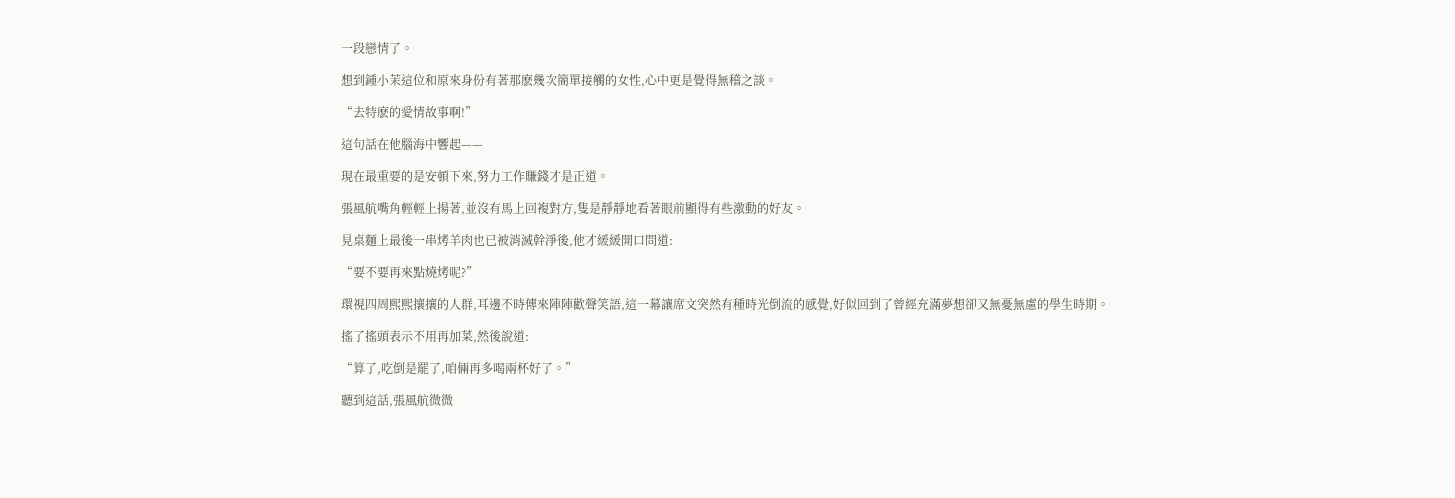一段戀情了。

想到鍾小茉這位和原來身份有著那麽幾次簡單接觸的女性,心中更是覺得無稽之談。

“去特麽的愛情故事啊!”

這句話在他腦海中響起——

現在最重要的是安頓下來,努力工作賺錢才是正道。

張風航嘴角輕輕上揚著,並沒有馬上回複對方,隻是靜靜地看著眼前顯得有些激動的好友。

見桌麵上最後一串烤羊肉也已被消滅幹淨後,他才緩緩開口問道:

“要不要再來點燒烤呢?”

環視四周熙熙攘攘的人群,耳邊不時傳來陣陣歡聲笑語,這一幕讓席文突然有種時光倒流的感覺,好似回到了曾經充滿夢想卻又無憂無慮的學生時期。

搖了搖頭表示不用再加菜,然後說道:

“算了,吃倒是罷了,咱倆再多喝兩杯好了。”

聽到這話,張風航微微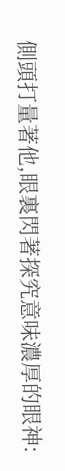側頭打量著他,眼裏閃著探究意味濃厚的眼神: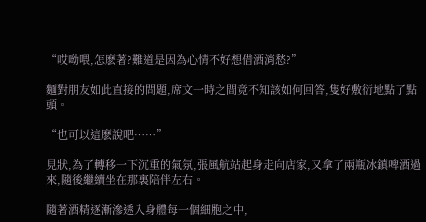“哎呦喂,怎麽著?難道是因為心情不好想借酒消愁?”

麵對朋友如此直接的問題,席文一時之間竟不知該如何回答,隻好敷衍地點了點頭。

“也可以這麽說吧……”

見狀,為了轉移一下沉重的氣氛,張風航站起身走向店家,又拿了兩瓶冰鎮啤酒過來,隨後繼續坐在那裏陪伴左右。

隨著酒精逐漸滲透入身體每一個細胞之中,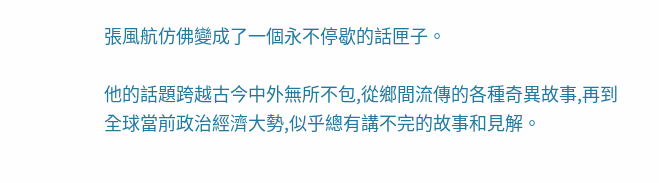張風航仿佛變成了一個永不停歇的話匣子。

他的話題跨越古今中外無所不包,從鄉間流傳的各種奇異故事,再到全球當前政治經濟大勢,似乎總有講不完的故事和見解。